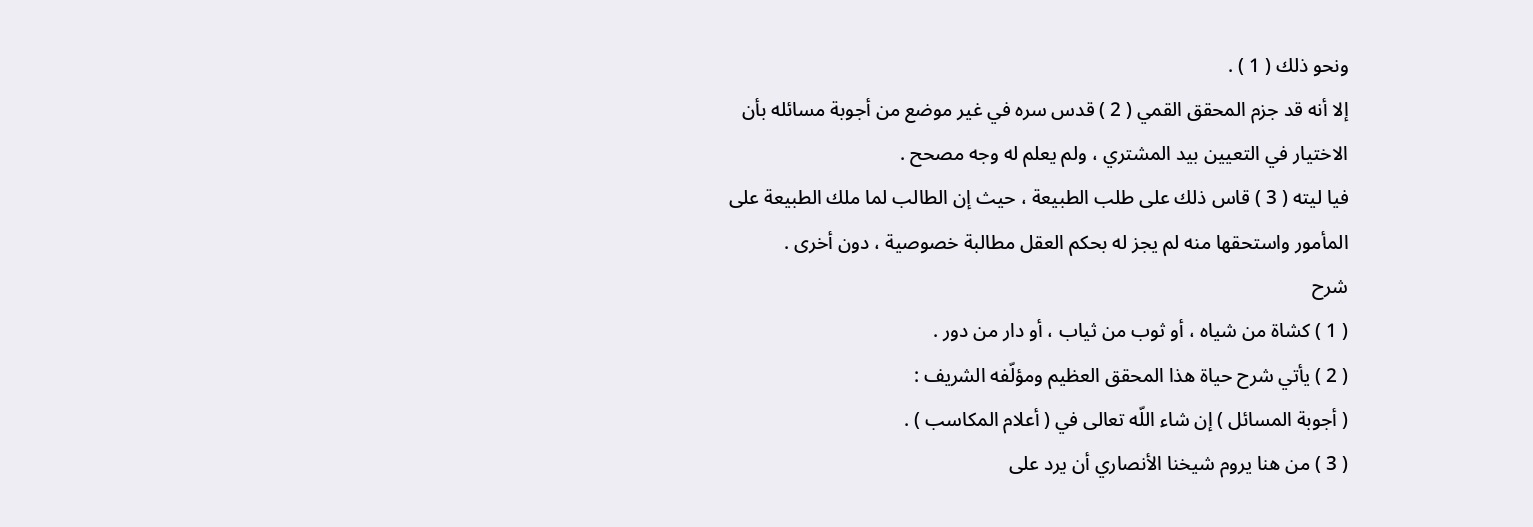ونحو ذلك ( 1 ) .
إلا أنه قد جزم المحقق القمي ( 2 ) قدس سره في غير موضع من أجوبة مسائله بأن الاختيار في التعيين بيد المشتري ، ولم يعلم له وجه مصحح .
فيا ليته ( 3 ) قاس ذلك على طلب الطبيعة ، حيث إن الطالب لما ملك الطبيعة على المأمور واستحقها منه لم يجز له بحكم العقل مطالبة خصوصية ، دون أخرى .
شرح
( 1 ) كشاة من شياه ، أو ثوب من ثياب ، أو دار من دور .
( 2 ) يأتي شرح حياة هذا المحقق العظيم ومؤلّفه الشريف :
( أجوبة المسائل ) إن شاء اللّه تعالى في ( أعلام المكاسب ) .
( 3 ) من هنا يروم شيخنا الأنصاري أن يرد على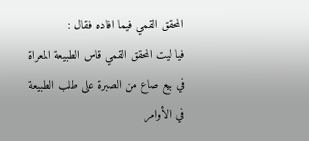المحقق القمي فيما افاده فقال :
فيا ليت المحقق القمي قاس الطبيعة المعراة في بيع صاع من الصبرة على طلب الطبيعة في الأوامر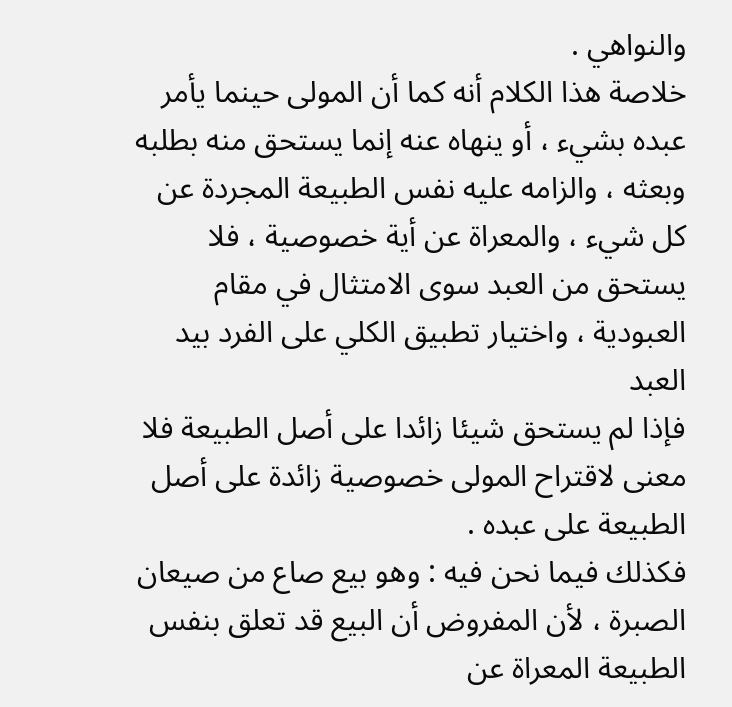والنواهي .
خلاصة هذا الكلام أنه كما أن المولى حينما يأمر عبده بشيء ، أو ينهاه عنه إنما يستحق منه بطلبه وبعثه ، والزامه عليه نفس الطبيعة المجردة عن كل شيء ، والمعراة عن أية خصوصية ، فلا يستحق من العبد سوى الامتثال في مقام العبودية ، واختيار تطبيق الكلي على الفرد بيد العبد
فإذا لم يستحق شيئا زائدا على أصل الطبيعة فلا معنى لاقتراح المولى خصوصية زائدة على أصل الطبيعة على عبده .
فكذلك فيما نحن فيه : وهو بيع صاع من صيعان الصبرة ، لأن المفروض أن البيع قد تعلق بنفس الطبيعة المعراة عن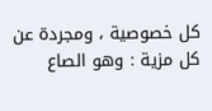كل خصوصية ، ومجردة عن كل مزية : وهو الصاع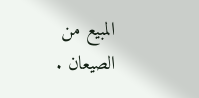المبيع من الصيعان .